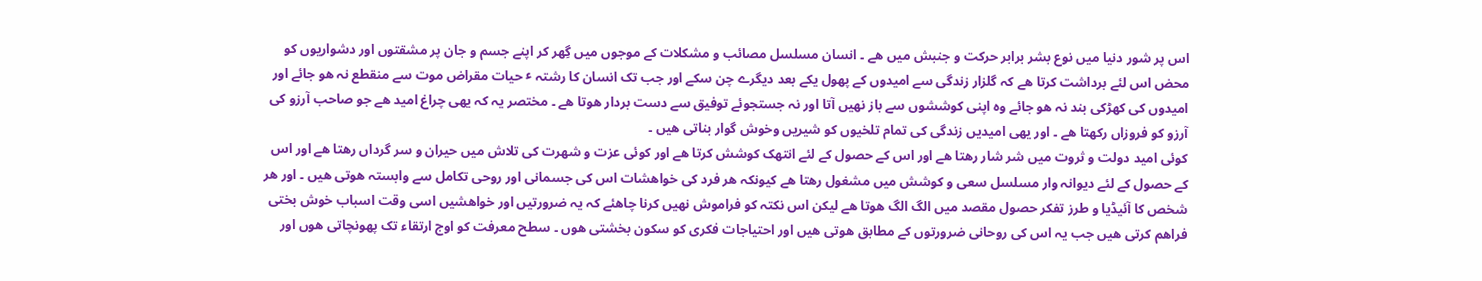اس پر شور دنیا میں نوع بشر برابر حرکت و جنبش میں ھے ۔ انسان مسلسل مصائب و مشکلات کے موجوں میں گِھر کر اپنے جسم و جان پر مشقتوں اور دشواریوں کو محض اس لئے برداشت کرتا ھے کہ گلزار زندگی سے امیدوں کے پھول یکے بعد دیگرے چن سکے اور جب تک انسان کا رشتہ ٴ حیات مقراض موت سے منقطع نہ ھو جائے اور امیدوں کی کھڑکی بند نہ ھو جائے وہ اپنی کوششوں سے باز نھیں آتا اور نہ جستجوئے توفیق سے دست بردار ھوتا ھے ۔ مختصر یہ کہ یھی چراغ امید ھے جو صاحب آرزو کی آرزو کو فروزاں رکھتا ھے ۔ اور یھی امیدیں زندگی کی تمام تلخیوں کو شیریں وخوش گوار بناتی ھیں ۔
کوئی امید دولت و ثروت میں شر شار رھتا ھے اور اس کے حصول کے لئے انتھک کوشش کرتا ھے اور کوئی عزت و شھرت کی تلاش میں حیران و سر گرداں رھتا ھے اور اس کے حصول کے لئے دیوانہ وار مسلسل سعی و کوشش میں مشغول رھتا ھے کیونکہ ھر فرد کی خواھشات اس کی جسمانی اور روحی تکامل سے وابستہ ھوتی ھیں ۔ اور ھر شخص کا آئیڈیا و طرز تفکر حصول مقصد میں الگ الگ ھوتا ھے لیکن اس نکتہ کو فراموش نھیں کرنا چاھئے کہ یہ ضرورتیں اور خواھشیں اسی وقت اسباب خوش بختی فراھم کرتی ھیں جب یہ اس کی روحانی ضرورتوں کے مطابق ھوتی ھیں اور احتیاجات فکری کو سکون بخشتی ھوں ۔ سطح معرفت کو اوج ارتقاء تک پھونچاتی ھوں اور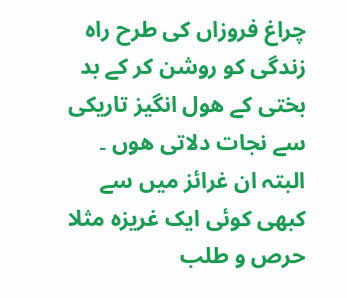چراغ فروزاں کی طرح راہ زندگی کو روشن کر کے بد بختی کے ھول انگیز تاریکی سے نجات دلاتی ھوں ۔
البتہ ان غرائز میں سے کبھی کوئی ایک غریزہ مثلا حرص و طلب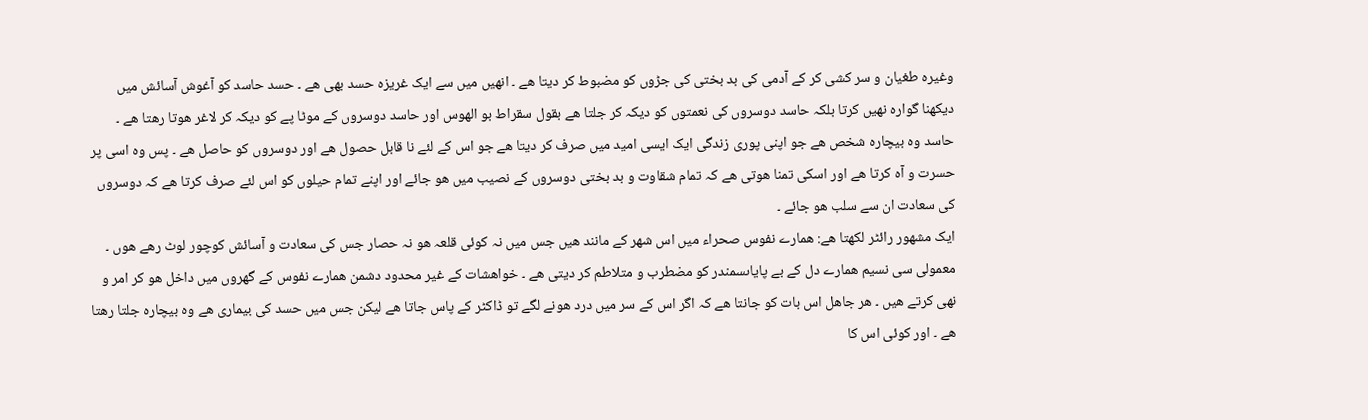وغیرہ طغیان و سر کشی کر کے آدمی کی بد بختی کی جڑوں کو مضبوط کر دیتا ھے ۔ انھیں میں سے ایک غریزہ حسد بھی ھے ۔ حسد حاسد کو آغوش آسائش میں دیکھنا گوارہ نھیں کرتا بلکہ حاسد دوسروں کی نعمتوں کو دیکہ کر جلتا ھے بقول سقراط بو الھوس اور حاسد دوسروں کے موٹا پے کو دیکہ کر لاغر ھوتا رھتا ھے ۔
حاسد وہ بیچارہ شخص ھے جو اپنی پوری زندگی ایک ایسی امید میں صرف کر دیتا ھے جو اس کے لئے نا قابل حصول ھے اور دوسروں کو حاصل ھے ۔ پس وہ اسی پر حسرت و آہ کرتا ھے اور اسکی تمنا ھوتی ھے کہ تمام شقاوت و بد بختی دوسروں کے نصیب میں ھو جائے اور اپنے تمام حیلوں کو اس لئے صرف کرتا ھے کہ دوسروں کی سعادت ان سے سلب ھو جائے ۔
ایک مشھور رائٹر لکھتا ھے: ھمارے نفوس صحراء میں اس شھر کے مانند ھیں جس میں نہ کوئی قلعہ ھو نہ حصار جس کی سعادت و آسائش کوچور لوٹ رھے ھوں ۔ معمولی سی نسیم ھمارے دل کے بے پایاںسمندر کو مضطرب و متلاطم کر دیتی ھے ۔ خواھشات کے غیر محدود دشمن ھمارے نفوس کے گھروں میں داخل ھو کر امر و نھی کرتے ھیں ۔ ھر جاھل اس بات کو جانتا ھے کہ اگر اس کے سر میں درد ھونے لگے تو ڈاکٹر کے پاس جاتا ھے لیکن جس میں حسد کی بیماری ھے وہ بیچارہ جلتا رھتا ھے ۔ اور کوئی اس کا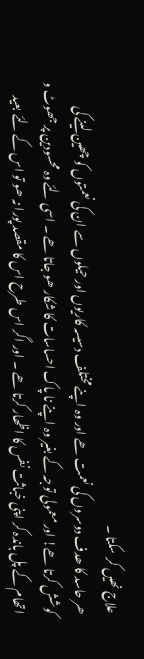علاج نھیں کر سکتا ۔
ھر حاسد کا ھدف دوسروں کی نعمت ھے اور وہ اپنے مختلف دسیسہ کاریوں اور حیلوں سے ان کی نعمتوں کو چھین لینے کی کوشش کرتا ھے! اور معمولی توجہ کے بغیر وہ اپنے نا پاک احساسات کا شکار ھو جاتا ھے ۔ اسی لئے وہ محسودین پر جھوٹ و اتھام کے پل باندہ کر اپنی خباثت نفس کا اظھار کرتا ھے ۔ اور اگر اس طرح اس کا مقصد پورا نہ ھو تو اس کے لئے بعید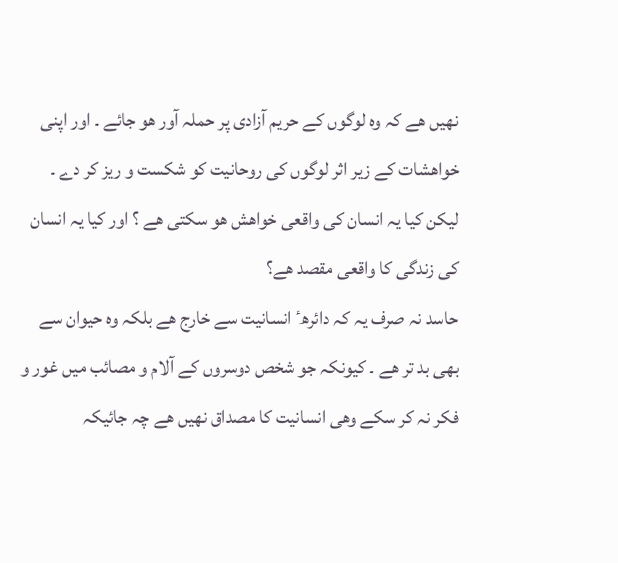نھیں ھے کہ وہ لوگوں کے حریم آزادی پر حملہ آور ھو جائے ۔ اور اپنی خواھشات کے زیر اثر لوگوں کی روحانیت کو شکست و ریز کر دے ۔ لیکن کیا یہ انسان کی واقعی خواھش ھو سکتی ھے ؟ اور کیا یہ انسان کی زندگی کا واقعی مقصد ھے؟
حاسد نہ صرف یہ کہ دائرھٴ انسانیت سے خارج ھے بلکہ وہ حیوان سے بھی بد تر ھے ۔ کیونکہ جو شخص دوسروں کے آلام و مصائب میں غور و فکر نہ کر سکے وھی انسانیت کا مصداق نھیں ھے چہ جائیکہ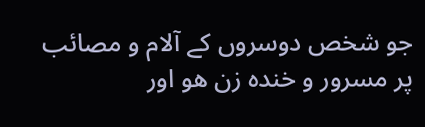جو شخص دوسروں کے آلام و مصائب پر مسرور و خندہ زن ھو اور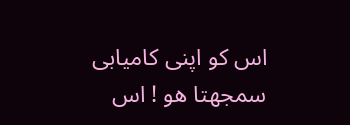اس کو اپنی کامیابی سمجھتا ھو ! اس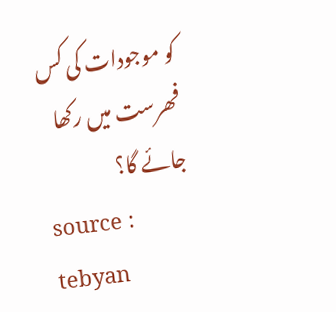کو موجودات کی کس فھرست میں رکھا جائے گا؟
source : tebyan